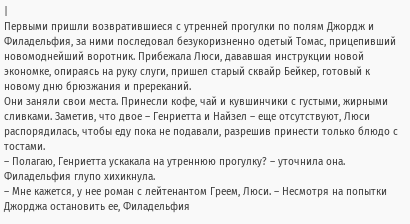|
Первыми пришли возвратившиеся с утренней прогулки по полям Джордж и Филадельфия, за ними последовал безукоризненно одетый Томас, прицепивший новомоднейший воротник. Прибежала Люси, дававшая инструкции новой экономке, опираясь на руку слуги, пришел старый сквайр Бейкер, готовый к новому дню брюзжания и пререканий.
Они заняли свои места. Принесли кофе, чай и кувшинчики с густыми, жирными сливками. Заметив, что двое – Генриетта и Найзел – еще отсутствуют, Люси распорядилась, чтобы еду пока не подавали, разрешив принести только блюдо с тостами.
– Полагаю, Генриетта ускакала на утреннюю прогулку? – уточнила она.
Филадельфия глупо хихикнула.
– Мне кажется, у нее роман с лейтенантом Греем, Люси. – Несмотря на попытки Джорджа остановить ее, Филадельфия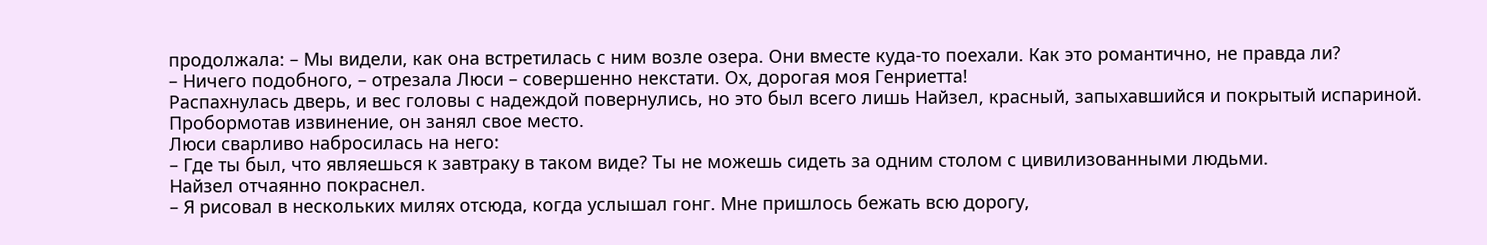продолжала: – Мы видели, как она встретилась с ним возле озера. Они вместе куда-то поехали. Как это романтично, не правда ли?
– Ничего подобного, – отрезала Люси – совершенно некстати. Ох, дорогая моя Генриетта!
Распахнулась дверь, и вес головы с надеждой повернулись, но это был всего лишь Найзел, красный, запыхавшийся и покрытый испариной. Пробормотав извинение, он занял свое место.
Люси сварливо набросилась на него:
– Где ты был, что являешься к завтраку в таком виде? Ты не можешь сидеть за одним столом с цивилизованными людьми.
Найзел отчаянно покраснел.
– Я рисовал в нескольких милях отсюда, когда услышал гонг. Мне пришлось бежать всю дорогу,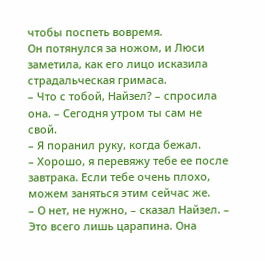чтобы поспеть вовремя.
Он потянулся за ножом, и Люси заметила, как его лицо исказила страдальческая гримаса.
– Что с тобой, Найзел? – спросила она. – Сегодня утром ты сам не свой.
– Я поранил руку, когда бежал.
– Хорошо, я перевяжу тебе ее после завтрака. Если тебе очень плохо, можем заняться этим сейчас же.
– О нет, не нужно, – сказал Найзел. – Это всего лишь царапина. Она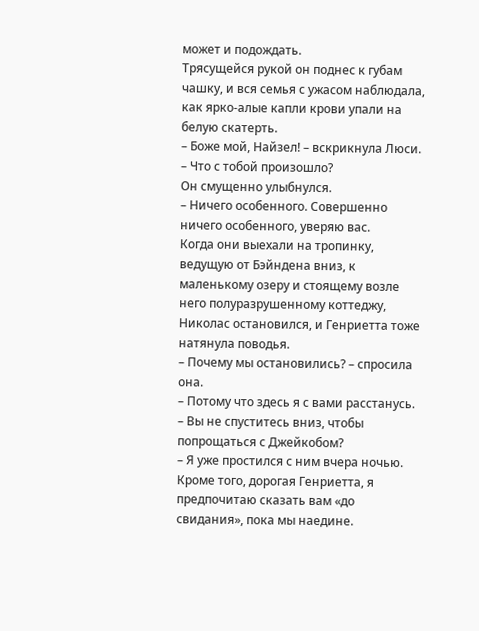может и подождать.
Трясущейся рукой он поднес к губам чашку, и вся семья с ужасом наблюдала, как ярко-алые капли крови упали на белую скатерть.
– Боже мой, Найзел! – вскрикнула Люси. – Что с тобой произошло?
Он смущенно улыбнулся.
– Ничего особенного. Совершенно ничего особенного, уверяю вас.
Когда они выехали на тропинку, ведущую от Бэйндена вниз, к маленькому озеру и стоящему возле него полуразрушенному коттеджу, Николас остановился, и Генриетта тоже натянула поводья.
– Почему мы остановились? – спросила она.
– Потому что здесь я с вами расстанусь.
– Вы не спуститесь вниз, чтобы попрощаться с Джейкобом?
– Я уже простился с ним вчера ночью. Кроме того, дорогая Генриетта, я предпочитаю сказать вам «до свидания», пока мы наедине.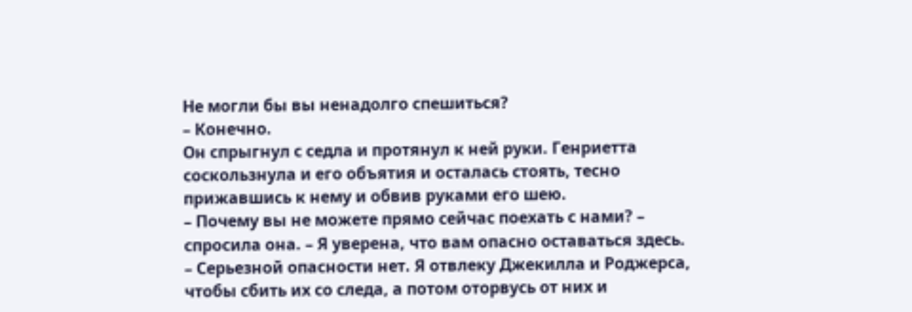Не могли бы вы ненадолго спешиться?
– Конечно.
Он спрыгнул с седла и протянул к ней руки. Генриетта соскользнула и его объятия и осталась стоять, тесно прижавшись к нему и обвив руками его шею.
– Почему вы не можете прямо сейчас поехать с нами? – спросила она. – Я уверена, что вам опасно оставаться здесь.
– Серьезной опасности нет. Я отвлеку Джекилла и Роджерса, чтобы сбить их со следа, а потом оторвусь от них и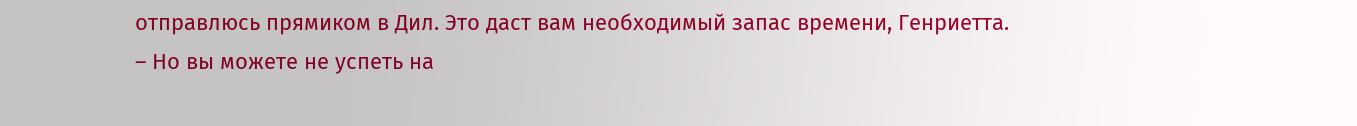отправлюсь прямиком в Дил. Это даст вам необходимый запас времени, Генриетта.
– Но вы можете не успеть на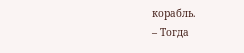корабль.
– Тогда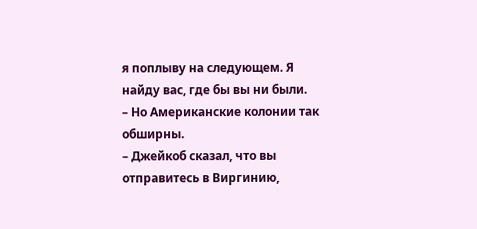я поплыву на следующем. Я найду вас, где бы вы ни были.
– Но Американские колонии так обширны.
– Джейкоб сказал, что вы отправитесь в Виргинию,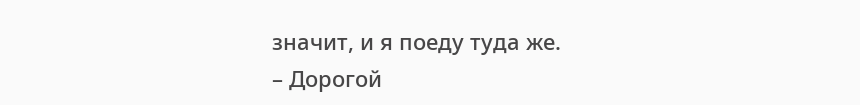значит, и я поеду туда же.
– Дорогой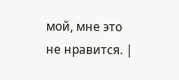мой, мне это не нравится. |